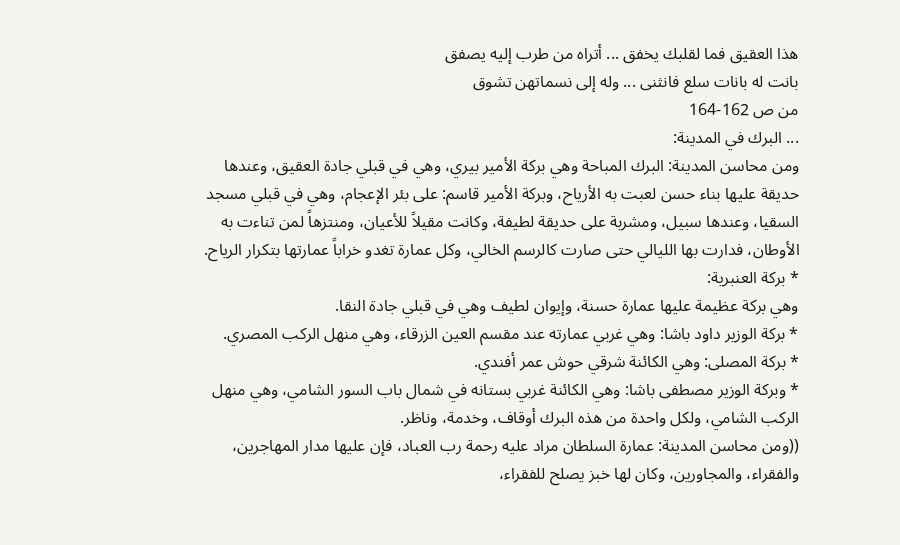هذا العقيق فما لقلبك يخفق ... أتراه من طرب إليه يصفق
بانت له بانات سلع فانثنى ... وله إلى نسماتهن تشوق
من ص 162-164
... البرك في المدينة:
ومن محاسن المدينة: البرك المباحة وهي بركة الأمير بيري، وهي في قبلي جادة العقيق، وعندها حديقة عليها بناء حسن لعبت به الأرياح، وبركة الأمير قاسم: على بئر الإعجام، وهي في قبلي مسجد السقيا، وعندها سبيل، ومشربة على حديقة لطيفة، وكانت مقيلاً للأعيان، ومنتزهاً لمن تناءت به الأوطان، فدارت بها الليالي حتى صارت كالرسم الخالي، وكل عمارة تغدو خراباً عمارتها بتكرار الرياح.
* بركة العنبرية:
وهي بركة عظيمة عليها عمارة حسنة، وإيوان لطيف وهي في قبلي جادة النقا.
* بركة الوزير داود باشا: وهي غربي عمارته عند مقسم العين الزرقاء، وهي منهل الركب المصري.
* بركة المصلى: وهي الكائنة شرقي حوش عمر أفندي.
* وبركة الوزير مصطفى باشا: وهي الكائنة غربي بستانه في شمال باب السور الشامي، وهي منهل الركب الشامي، ولكل واحدة من هذه البرك أوقاف، وخدمة، وناظر.
((ومن محاسن المدينة: عمارة السلطان مراد عليه رحمة رب العباد، فإن عليها مدار المهاجرين، والفقراء، والمجاورين، وكان لها خبز يصلح للفقراء،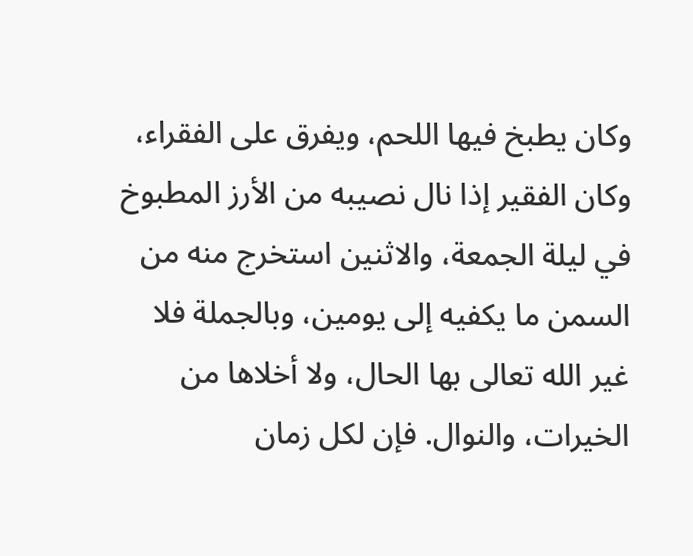وكان يطبخ فيها اللحم، ويفرق على الفقراء، وكان الفقير إذا نال نصيبه من الأرز المطبوخ في ليلة الجمعة، والاثنين استخرج منه من السمن ما يكفيه إلى يومين، وبالجملة فلا غير الله تعالى بها الحال، ولا أخلاها من الخيرات، والنوال. فإن لكل زمان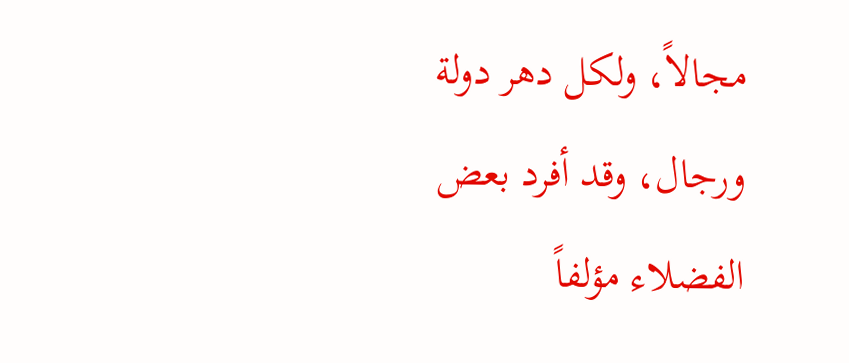مجالاً، ولكل دهر دولة ورجال، وقد أفرد بعض الفضلاء مؤلفاً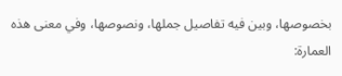بخصوصها، وبين فيه تفاصيل جملها، ونصوصها، وفي معنى هذه العمارة: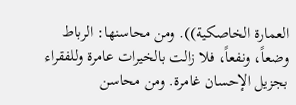العمارة الخاصكية)). ومن محاسنها: الرباط وضعاً، ونفعاً، فلا زالت بالخيرات عامرة وللفقراء بجزيل الإحسان غامرة. ومن محاسن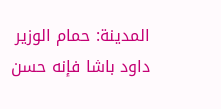المدينة: حمام الوزير داود باشا فإنه حسن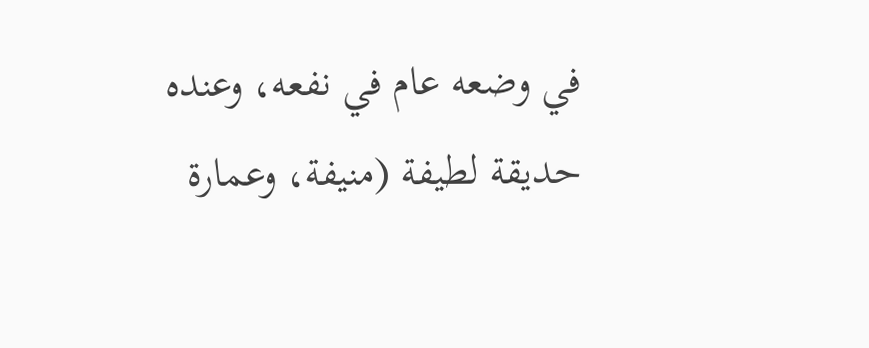في وضعه عام في نفعه، وعنده حديقة لطيفة (منيفة، وعمارة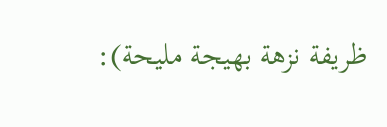ظريفة نزهة بهيجة مليحة):